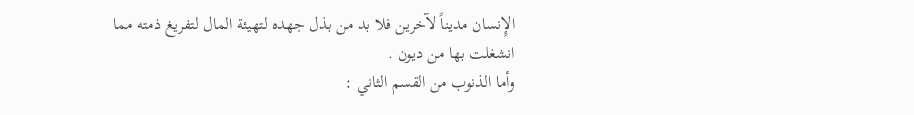الإِنسان مديناً لآخرين فلا بد من بذل جهده لتهيئة المال لتفريغ ذمته مما انشغلت بها من ديون .
وأما الذنوب من القسم الثاني :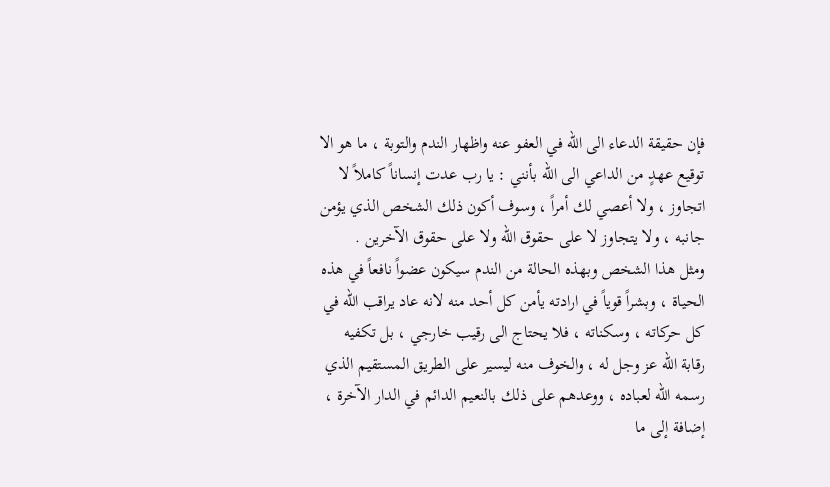فإن حقيقة الدعاء الى الله في العفو عنه واظهار الندم والتوبة ، ما هو الا توقيع عهدٍ من الداعي الى الله بأنني : يا رب عدت إنساناً كاملاً لا اتجاوز ، ولا أعصي لك أمراً ، وسوف أكون ذلك الشخص الذي يؤمن جانبه ، ولا يتجاوز لا على حقوق الله ولا على حقوق الآخرين .
ومثل هذا الشخص وبهذه الحالة من الندم سيكون عضواً نافعاً في هذه الحياة ، وبشراً قوياً في ارادته يأمن كل أحد منه لانه عاد يراقب الله في كل حركاته ، وسكناته ، فلا يحتاج الى رقيب خارجي ، بل تكفيه رقابة الله عز وجل له ، والخوف منه ليسير على الطريق المستقيم الذي رسمه الله لعباده ، ووعدهم على ذلك بالنعيم الدائم في الدار الآخرة ، إضافة إلى ما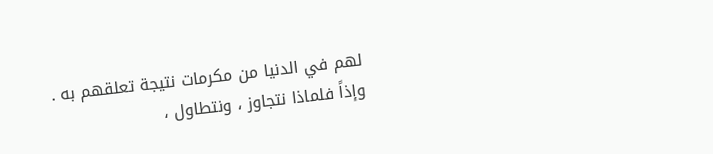لهم في الدنيا من مكرمات نتيجة تعلقهم به .
وإذاً فلماذا نتجاوز ، ونتطاول ،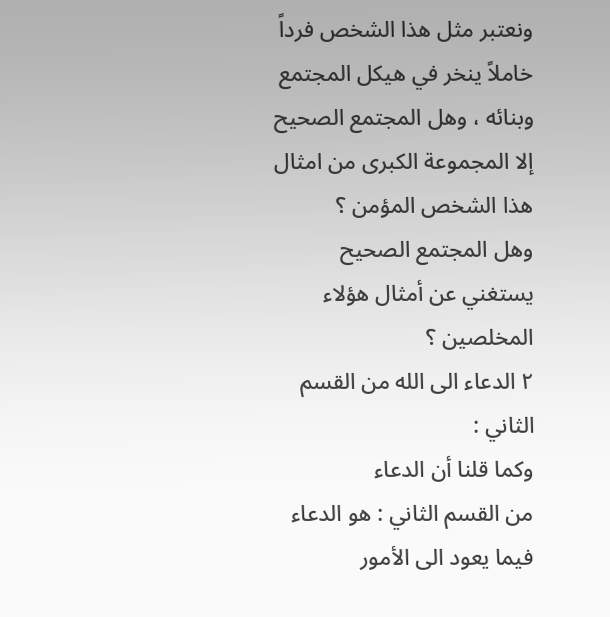ونعتبر مثل هذا الشخص فرداً خاملاً ينخر في هيكل المجتمع وبنائه ، وهل المجتمع الصحيح إلا المجموعة الكبرى من امثال هذا الشخص المؤمن ؟
وهل المجتمع الصحيح يستغني عن أمثال هؤلاء المخلصين ؟
٢ الدعاء الى الله من القسم الثاني :
وكما قلنا أن الدعاء
من القسم الثاني : هو الدعاء فيما يعود الى الأمور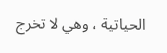الحياتية ، وهي لا تخرج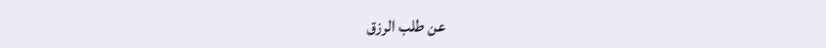عن طلب الرزق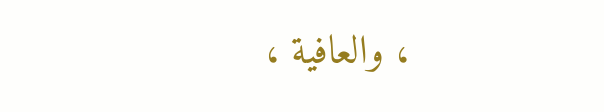، والعافية ،